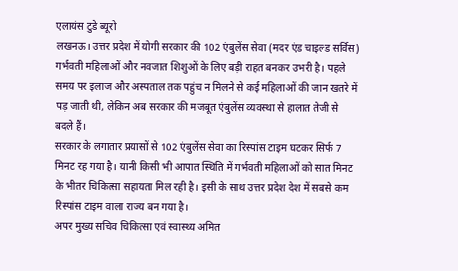एलायंस टुडे ब्यूरो
लखनऊ। उत्तर प्रदेश में योगी सरकार की 102 एंबुलेंस सेवा (मदर एंड चाइल्ड सर्विस) गर्भवती महिलाओं और नवजात शिशुओं के लिए बड़ी राहत बनकर उभरी है। पहले समय पर इलाज और अस्पताल तक पहुंच न मिलने से कई महिलाओं की जान खतरे में पड़ जाती थी, लेकिन अब सरकार की मजबूत एंबुलेंस व्यवस्था से हालात तेजी से बदले हैं।
सरकार के लगातार प्रयासों से 102 एंबुलेंस सेवा का रिस्पांस टाइम घटकर सिर्फ 7 मिनट रह गया है। यानी किसी भी आपात स्थिति में गर्भवती महिलाओं को सात मिनट के भीतर चिकित्सा सहायता मिल रही है। इसी के साथ उत्तर प्रदेश देश में सबसे कम रिस्पांस टाइम वाला राज्य बन गया है।
अपर मुख्य सचिव चिकित्सा एवं स्वास्थ्य अमित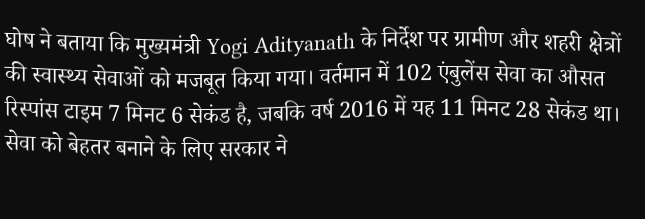घोष ने बताया कि मुख्यमंत्री Yogi Adityanath के निर्देश पर ग्रामीण और शहरी क्षेत्रों की स्वास्थ्य सेवाओं को मजबूत किया गया। वर्तमान में 102 एंबुलेंस सेवा का औसत रिस्पांस टाइम 7 मिनट 6 सेकंड है, जबकि वर्ष 2016 में यह 11 मिनट 28 सेकंड था।
सेवा को बेहतर बनाने के लिए सरकार ने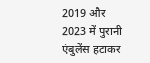2019 और 2023 में पुरानी एंबुलेंस हटाकर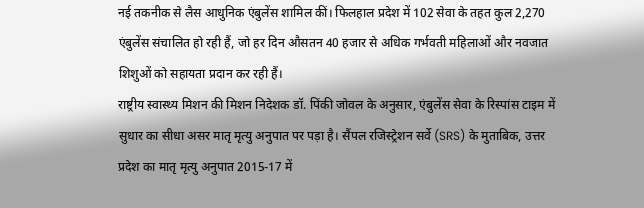नई तकनीक से लैस आधुनिक एंबुलेंस शामिल कीं। फिलहाल प्रदेश में 102 सेवा के तहत कुल 2,270 एंबुलेंस संचालित हो रही हैं, जो हर दिन औसतन 40 हजार से अधिक गर्भवती महिलाओं और नवजात शिशुओं को सहायता प्रदान कर रही हैं।
राष्ट्रीय स्वास्थ्य मिशन की मिशन निदेशक डॉ. पिंकी जोवल के अनुसार, एंबुलेंस सेवा के रिस्पांस टाइम में सुधार का सीधा असर मातृ मृत्यु अनुपात पर पड़ा है। सैंपल रजिस्ट्रेशन सर्वे (SRS) के मुताबिक, उत्तर प्रदेश का मातृ मृत्यु अनुपात 2015-17 में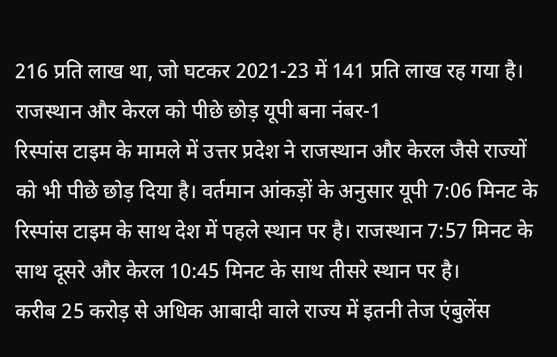216 प्रति लाख था, जो घटकर 2021-23 में 141 प्रति लाख रह गया है।
राजस्थान और केरल को पीछे छोड़ यूपी बना नंबर-1
रिस्पांस टाइम के मामले में उत्तर प्रदेश ने राजस्थान और केरल जैसे राज्यों को भी पीछे छोड़ दिया है। वर्तमान आंकड़ों के अनुसार यूपी 7:06 मिनट के रिस्पांस टाइम के साथ देश में पहले स्थान पर है। राजस्थान 7:57 मिनट के साथ दूसरे और केरल 10:45 मिनट के साथ तीसरे स्थान पर है।
करीब 25 करोड़ से अधिक आबादी वाले राज्य में इतनी तेज एंबुलेंस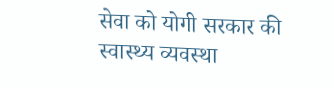सेवा को योगी सरकार की स्वास्थ्य व्यवस्था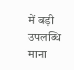में बड़ी उपलब्धि माना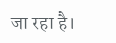जा रहा है।